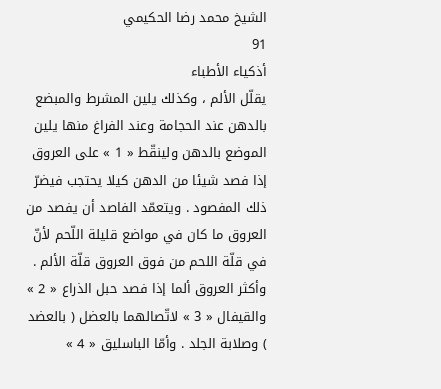الشيخ محمد رضا الحكيمي
91
أذكياء الأطباء
يقلّل الألم ، وكذلك يلين المشرط والمبضع بالدهن عند الحجامة وعند الفراغ منها يلين الموضع بالدهن ولينقّط « 1 » على العروق إذا فصد شيئا من الدهن كيلا يحتجب فيضرّ ذلك المفصود . ويتعمّد الفاصد أن يفصد من العروق ما كان في مواضع قليلة اللّحم لأنّ في قلّة اللحم من فوق العروق قلّة الألم . وأكثر العروق ألما إذا فصد حبل الذراع « 2 » والقيفال « 3 » لاتّصالهما بالعضل ( بالعضد ) وصلابة الجلد . وأمّا الباسليق « 4 »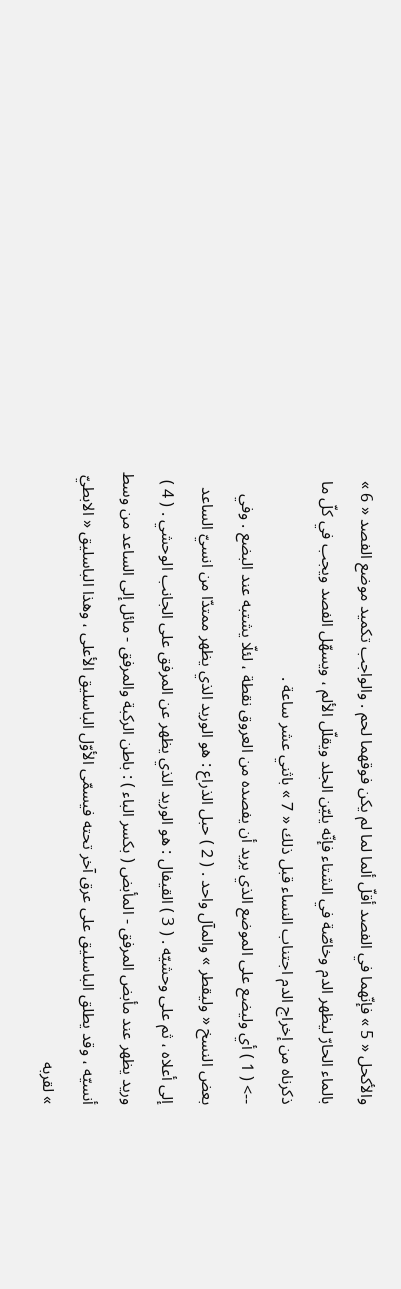والأكحل « 5 » فإنّهما في الفصد أقلّ ألما لما لم يكن فوقهما لحم . والواجب تكميد موضع الفصد « 6 » بالماء الحارّ ليظهر الدم وخاصّة في الشتاء فإنّه يليّن الجلد ويقلّل الألم ، ويسهّل الفصد ويجب في كلّ ما ذكرناه من إخراج الدم اجتناب النساء قبل ذلك « 7 » باثني عشر ساعة .
--> ( 1 ) أي وليضع على الموضع الذي يريد أن يفصده من العروق نقطة ، لئلّا يشتبه عند البضع . وفي بعض النسخ « وليقطر » والمآل واحد . ( 2 ) حبل الذراع : هو الوريد الذي يظهر ممتدّا من انسيّ الساعد إلى أعلاه ، ثم على وحشيّه . ( 3 ) القيفال : هو الوريد الذي يظهر عن المرفق على الجانب الوحشي . ( 4 ) وريد يظهر عند مأبض المرفق - المأبض ( بكسر الباء ) : باطن الركبة والمرفق - مائل إلى الساعد من وسط أنسيّه ، وقد يطلق الباسليق على عرق آخر تحته فيسمّى الأوّل الباسليق الأعلى ، وهذا الباسليق « الابطيّ » لقربه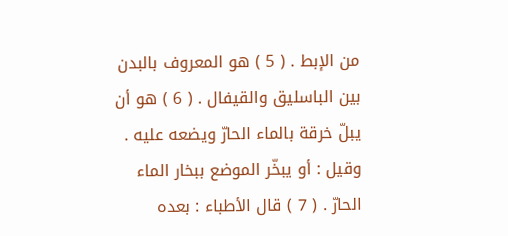من الإبط . ( 5 ) هو المعروف بالبدن بين الباسليق والقيفال . ( 6 ) هو أن يبلّ خرقة بالماء الحارّ ويضعه عليه . وقيل : أو يبخّر الموضع ببخار الماء الحارّ . ( 7 ) قال الأطباء : بعده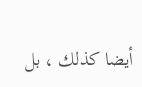أيضا كذلك ، بل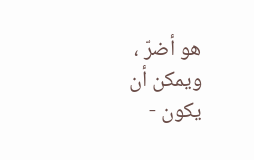هو أضرّ ، ويمكن أن يكون -